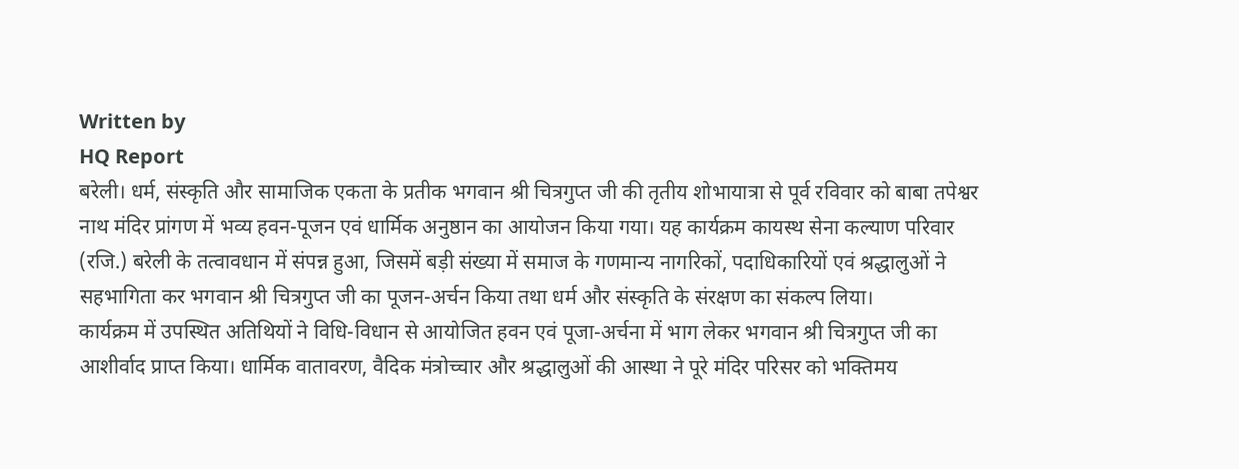Written by
HQ Report
बरेली। धर्म, संस्कृति और सामाजिक एकता के प्रतीक भगवान श्री चित्रगुप्त जी की तृतीय शोभायात्रा से पूर्व रविवार को बाबा तपेश्वर नाथ मंदिर प्रांगण में भव्य हवन-पूजन एवं धार्मिक अनुष्ठान का आयोजन किया गया। यह कार्यक्रम कायस्थ सेना कल्याण परिवार (रजि.) बरेली के तत्वावधान में संपन्न हुआ, जिसमें बड़ी संख्या में समाज के गणमान्य नागरिकों, पदाधिकारियों एवं श्रद्धालुओं ने सहभागिता कर भगवान श्री चित्रगुप्त जी का पूजन-अर्चन किया तथा धर्म और संस्कृति के संरक्षण का संकल्प लिया।
कार्यक्रम में उपस्थित अतिथियों ने विधि-विधान से आयोजित हवन एवं पूजा-अर्चना में भाग लेकर भगवान श्री चित्रगुप्त जी का आशीर्वाद प्राप्त किया। धार्मिक वातावरण, वैदिक मंत्रोच्चार और श्रद्धालुओं की आस्था ने पूरे मंदिर परिसर को भक्तिमय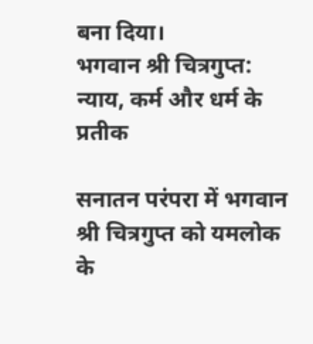बना दिया।
भगवान श्री चित्रगुप्त: न्याय, कर्म और धर्म के प्रतीक

सनातन परंपरा में भगवान श्री चित्रगुप्त को यमलोक के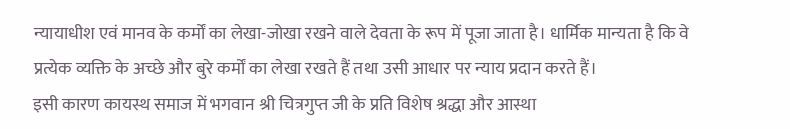न्यायाधीश एवं मानव के कर्मों का लेखा-जोखा रखने वाले देवता के रूप में पूजा जाता है। धार्मिक मान्यता है कि वे प्रत्येक व्यक्ति के अच्छे और बुरे कर्मों का लेखा रखते हैं तथा उसी आधार पर न्याय प्रदान करते हैं।
इसी कारण कायस्थ समाज में भगवान श्री चित्रगुप्त जी के प्रति विशेष श्रद्धा और आस्था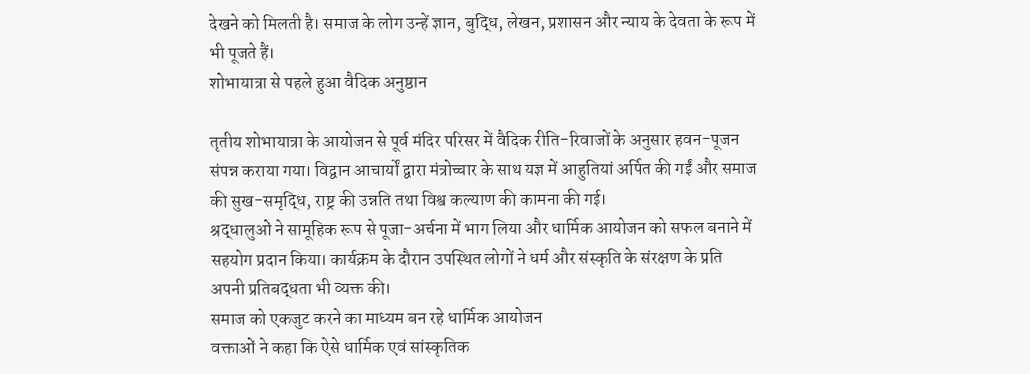देखने को मिलती है। समाज के लोग उन्हें ज्ञान, बुद्धि, लेखन, प्रशासन और न्याय के देवता के रूप में भी पूजते हैं।
शोभायात्रा से पहले हुआ वैदिक अनुष्ठान

तृतीय शोभायात्रा के आयोजन से पूर्व मंदिर परिसर में वैदिक रीति-रिवाजों के अनुसार हवन-पूजन संपन्न कराया गया। विद्वान आचार्यों द्वारा मंत्रोच्चार के साथ यज्ञ में आहुतियां अर्पित की गईं और समाज की सुख-समृद्धि, राष्ट्र की उन्नति तथा विश्व कल्याण की कामना की गई।
श्रद्धालुओं ने सामूहिक रूप से पूजा-अर्चना में भाग लिया और धार्मिक आयोजन को सफल बनाने में सहयोग प्रदान किया। कार्यक्रम के दौरान उपस्थित लोगों ने धर्म और संस्कृति के संरक्षण के प्रति अपनी प्रतिबद्धता भी व्यक्त की।
समाज को एकजुट करने का माध्यम बन रहे धार्मिक आयोजन
वक्ताओं ने कहा कि ऐसे धार्मिक एवं सांस्कृतिक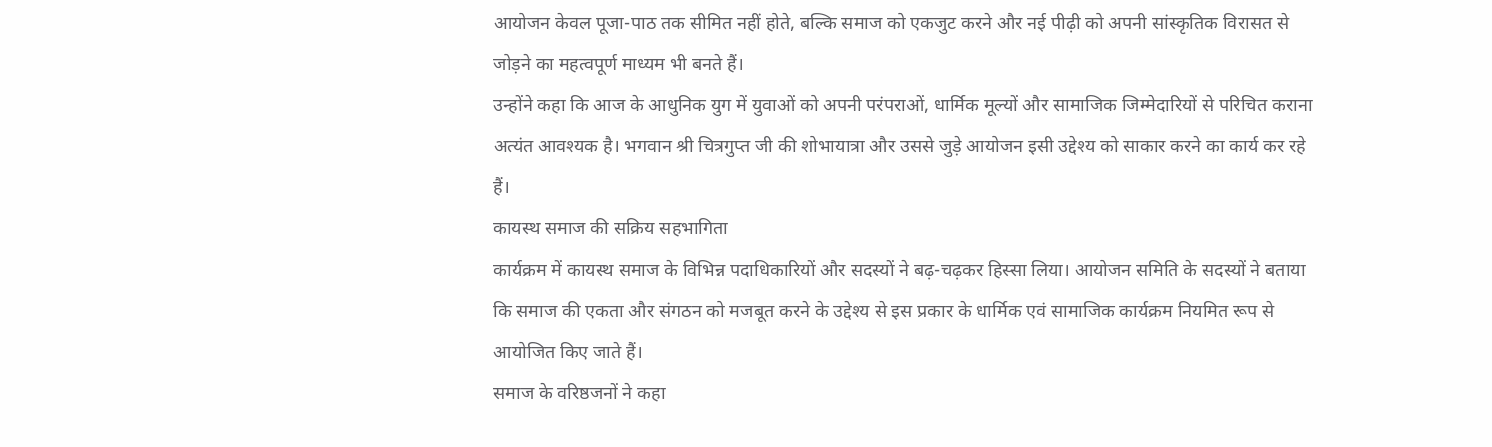आयोजन केवल पूजा-पाठ तक सीमित नहीं होते, बल्कि समाज को एकजुट करने और नई पीढ़ी को अपनी सांस्कृतिक विरासत से जोड़ने का महत्वपूर्ण माध्यम भी बनते हैं।
उन्होंने कहा कि आज के आधुनिक युग में युवाओं को अपनी परंपराओं, धार्मिक मूल्यों और सामाजिक जिम्मेदारियों से परिचित कराना अत्यंत आवश्यक है। भगवान श्री चित्रगुप्त जी की शोभायात्रा और उससे जुड़े आयोजन इसी उद्देश्य को साकार करने का कार्य कर रहे हैं।
कायस्थ समाज की सक्रिय सहभागिता
कार्यक्रम में कायस्थ समाज के विभिन्न पदाधिकारियों और सदस्यों ने बढ़-चढ़कर हिस्सा लिया। आयोजन समिति के सदस्यों ने बताया कि समाज की एकता और संगठन को मजबूत करने के उद्देश्य से इस प्रकार के धार्मिक एवं सामाजिक कार्यक्रम नियमित रूप से आयोजित किए जाते हैं।
समाज के वरिष्ठजनों ने कहा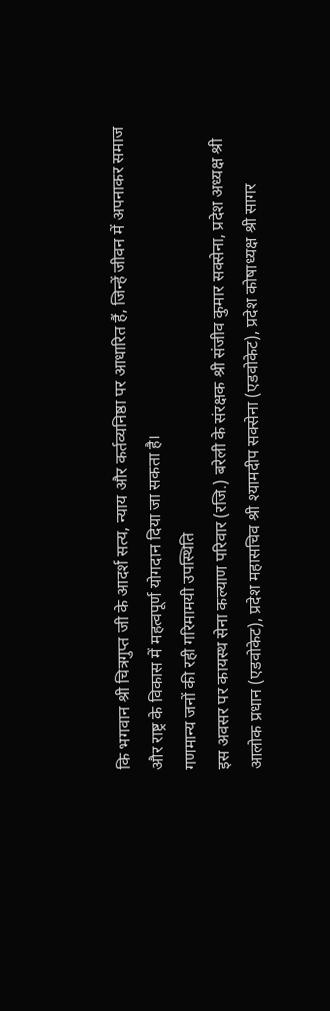कि भगवान श्री चित्रगुप्त जी के आदर्श सत्य, न्याय और कर्तव्यनिष्ठा पर आधारित हैं, जिन्हें जीवन में अपनाकर समाज और राष्ट्र के विकास में महत्वपूर्ण योगदान दिया जा सकता है।
गणमान्य जनों की रही गरिमामयी उपस्थिति
इस अवसर पर कायस्थ सेना कल्याण परिवार (रजि.) बरेली के संरक्षक श्री संजीव कुमार सक्सेना, प्रदेश अध्यक्ष श्री आलोक प्रधान (एडवोकेट), प्रदेश महासचिव श्री श्यामदीप सक्सेना (एडवोकेट), प्रदेश कोषाध्यक्ष श्री सागर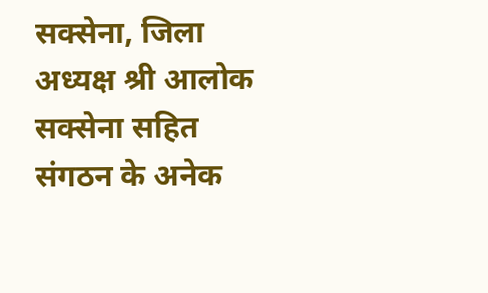सक्सेना, जिला अध्यक्ष श्री आलोक सक्सेना सहित संगठन के अनेक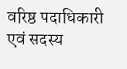वरिष्ठ पदाधिकारी एवं सदस्य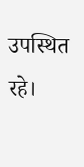उपस्थित रहे।